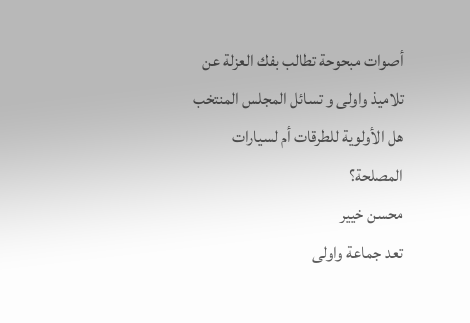أصوات مبحوحة تطالب بفك العزلة عن تلاميذ واولى و تسائل المجلس المنتخب هل الأولوية للطرقات أم لسيارات المصلحة؟
محسن خيير
تعد جماعة واولى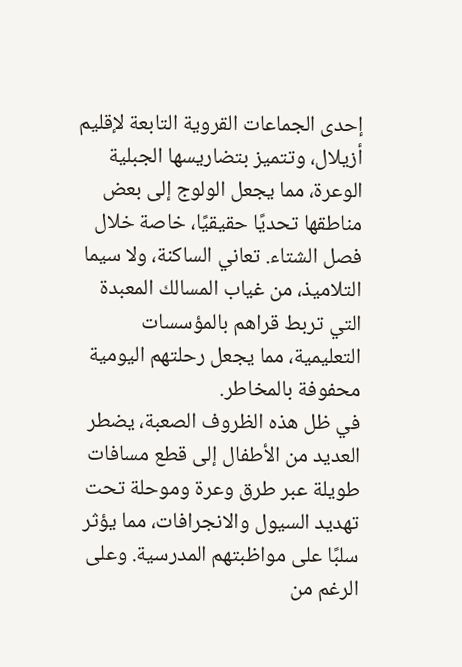إحدى الجماعات القروية التابعة لإقليم أزيلال، وتتميز بتضاريسها الجبلية الوعرة، مما يجعل الولوج إلى بعض مناطقها تحديًا حقيقيًا، خاصة خلال فصل الشتاء. تعاني الساكنة، ولا سيما التلاميذ، من غياب المسالك المعبدة التي تربط قراهم بالمؤسسات التعليمية، مما يجعل رحلتهم اليومية محفوفة بالمخاطر.
في ظل هذه الظروف الصعبة، يضطر العديد من الأطفال إلى قطع مسافات طويلة عبر طرق وعرة وموحلة تحت تهديد السيول والانجرافات، مما يؤثر سلبًا على مواظبتهم المدرسية. وعلى الرغم من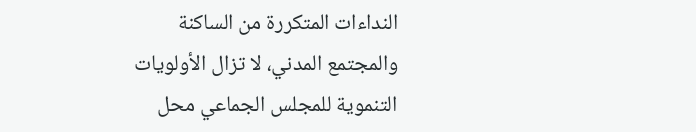النداءات المتكررة من الساكنة والمجتمع المدني، لا تزال الأولويات التنموية للمجلس الجماعي محل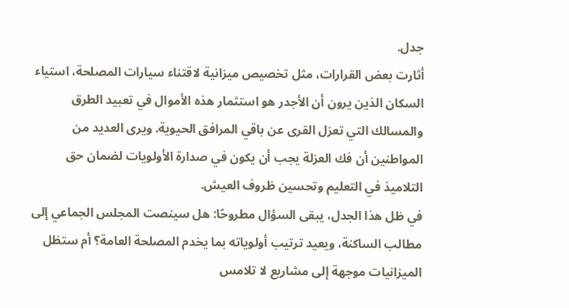جدل.
أثارت بعض القرارات، مثل تخصيص ميزانية لاقتناء سيارات المصلحة، استياء السكان الذين يرون أن الأجدر هو استثمار هذه الأموال في تعبيد الطرق والمسالك التي تعزل القرى عن باقي المرافق الحيوية. ويرى العديد من المواطنين أن فك العزلة يجب أن يكون في صدارة الأولويات لضمان حق التلاميذ في التعليم وتحسين ظروف العيش.
في ظل هذا الجدل، يبقى السؤال مطروحًا: هل سينصت المجلس الجماعي إلى مطالب الساكنة، ويعيد ترتيب أولوياته بما يخدم المصلحة العامة؟ أم ستظل الميزانيات موجهة إلى مشاريع لا تلامس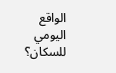الواقع اليومي للسكان؟